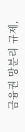금융권 망분리 규제,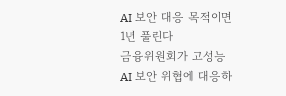AI 보안 대응 목적이면 1년 풀린다
금융위원회가 고성능 AI 보안 위협에 대응하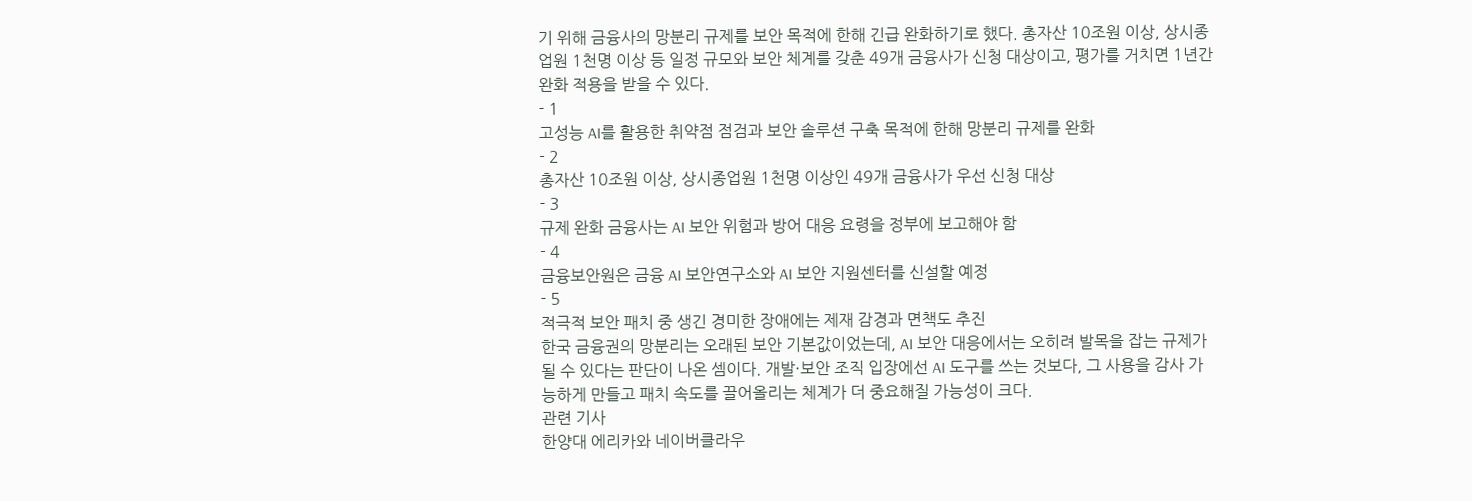기 위해 금융사의 망분리 규제를 보안 목적에 한해 긴급 완화하기로 했다. 총자산 10조원 이상, 상시종업원 1천명 이상 등 일정 규모와 보안 체계를 갖춘 49개 금융사가 신청 대상이고, 평가를 거치면 1년간 완화 적용을 받을 수 있다.
- 1
고성능 AI를 활용한 취약점 점검과 보안 솔루션 구축 목적에 한해 망분리 규제를 완화
- 2
총자산 10조원 이상, 상시종업원 1천명 이상인 49개 금융사가 우선 신청 대상
- 3
규제 완화 금융사는 AI 보안 위험과 방어 대응 요령을 정부에 보고해야 함
- 4
금융보안원은 금융 AI 보안연구소와 AI 보안 지원센터를 신설할 예정
- 5
적극적 보안 패치 중 생긴 경미한 장애에는 제재 감경과 면책도 추진
한국 금융권의 망분리는 오래된 보안 기본값이었는데, AI 보안 대응에서는 오히려 발목을 잡는 규제가 될 수 있다는 판단이 나온 셈이다. 개발·보안 조직 입장에선 AI 도구를 쓰는 것보다, 그 사용을 감사 가능하게 만들고 패치 속도를 끌어올리는 체계가 더 중요해질 가능성이 크다.
관련 기사
한양대 에리카와 네이버클라우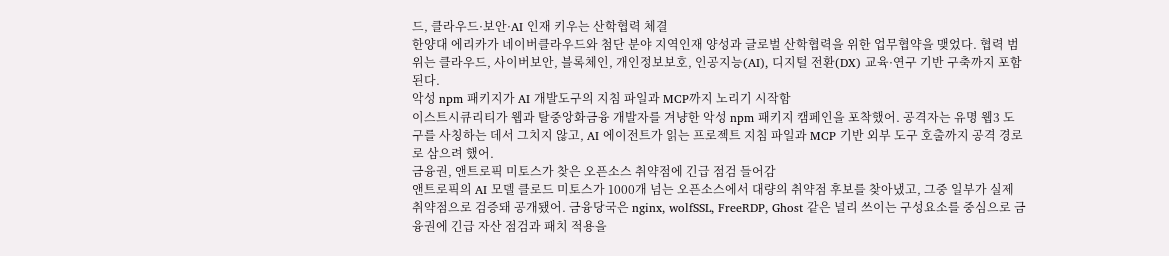드, 클라우드·보안·AI 인재 키우는 산학협력 체결
한양대 에리카가 네이버클라우드와 첨단 분야 지역인재 양성과 글로벌 산학협력을 위한 업무협약을 맺었다. 협력 범위는 클라우드, 사이버보안, 블록체인, 개인정보보호, 인공지능(AI), 디지털 전환(DX) 교육·연구 기반 구축까지 포함된다.
악성 npm 패키지가 AI 개발도구의 지침 파일과 MCP까지 노리기 시작함
이스트시큐리티가 웹과 탈중앙화금융 개발자를 겨냥한 악성 npm 패키지 캠페인을 포착했어. 공격자는 유명 웹3 도구를 사칭하는 데서 그치지 않고, AI 에이전트가 읽는 프로젝트 지침 파일과 MCP 기반 외부 도구 호출까지 공격 경로로 삼으려 했어.
금융권, 앤트로픽 미토스가 찾은 오픈소스 취약점에 긴급 점검 들어감
앤트로픽의 AI 모델 클로드 미토스가 1000개 넘는 오픈소스에서 대량의 취약점 후보를 찾아냈고, 그중 일부가 실제 취약점으로 검증돼 공개됐어. 금융당국은 nginx, wolfSSL, FreeRDP, Ghost 같은 널리 쓰이는 구성요소를 중심으로 금융권에 긴급 자산 점검과 패치 적용을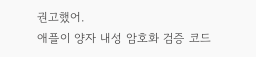권고했어.
애플이 양자 내성 암호화 검증 코드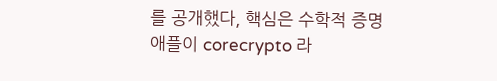를 공개했다, 핵심은 수학적 증명
애플이 corecrypto 라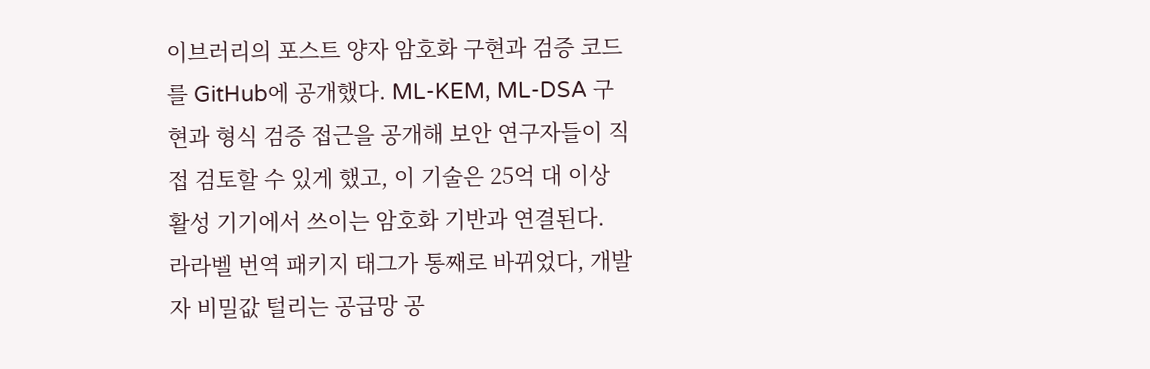이브러리의 포스트 양자 암호화 구현과 검증 코드를 GitHub에 공개했다. ML-KEM, ML-DSA 구현과 형식 검증 접근을 공개해 보안 연구자들이 직접 검토할 수 있게 했고, 이 기술은 25억 대 이상 활성 기기에서 쓰이는 암호화 기반과 연결된다.
라라벨 번역 패키지 태그가 통째로 바뀌었다, 개발자 비밀값 털리는 공급망 공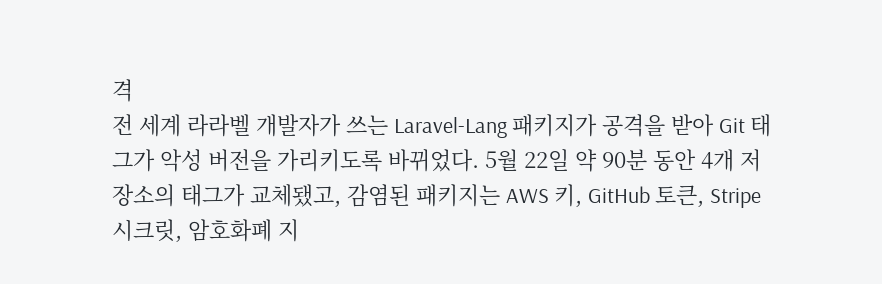격
전 세계 라라벨 개발자가 쓰는 Laravel-Lang 패키지가 공격을 받아 Git 태그가 악성 버전을 가리키도록 바뀌었다. 5월 22일 약 90분 동안 4개 저장소의 태그가 교체됐고, 감염된 패키지는 AWS 키, GitHub 토큰, Stripe 시크릿, 암호화폐 지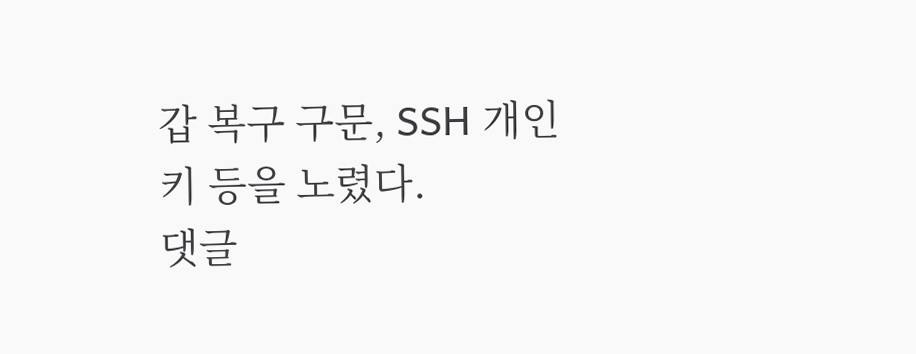갑 복구 구문, SSH 개인키 등을 노렸다.
댓글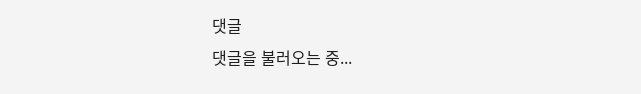댓글
댓글을 불러오는 중...